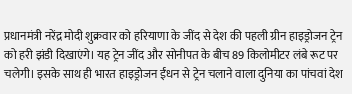प्रधानमंत्री नरेंद्र मोदी शुक्रवार को हरियाणा के जींद से देश की पहली ग्रीन हाइड्रोजन ट्रेन को हरी झंडी दिखाएंगे। यह ट्रेन जींद और सोनीपत के बीच 89 किलोमीटर लंबे रूट पर चलेगी। इसके साथ ही भारत हाइड्रोजन ईंधन से ट्रेन चलाने वाला दुनिया का पांचवां देश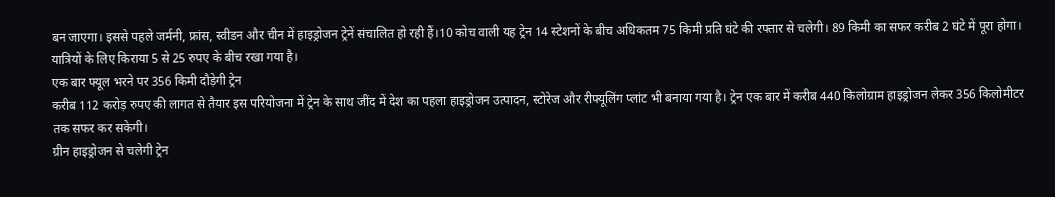बन जाएगा। इससे पहले जर्मनी, फ्रांस, स्वीडन और चीन में हाइड्रोजन ट्रेनें संचालित हो रही हैं।10 कोच वाली यह ट्रेन 14 स्टेशनों के बीच अधिकतम 75 किमी प्रति घंटे की रफ्तार से चलेगी। 89 किमी का सफर करीब 2 घंटे में पूरा होगा। यात्रियों के लिए किराया 5 से 25 रुपए के बीच रखा गया है।
एक बार फ्यूल भरने पर 356 किमी दौड़ेगी ट्रेन
करीब 112 करोड़ रुपए की लागत से तैयार इस परियोजना में ट्रेन के साथ जींद में देश का पहला हाइड्रोजन उत्पादन, स्टोरेज और रीफ्यूलिंग प्लांट भी बनाया गया है। ट्रेन एक बार में करीब 440 किलोग्राम हाइड्रोजन लेकर 356 किलोमीटर तक सफर कर सकेगी।
ग्रीन हाइड्रोजन से चलेगी ट्रेन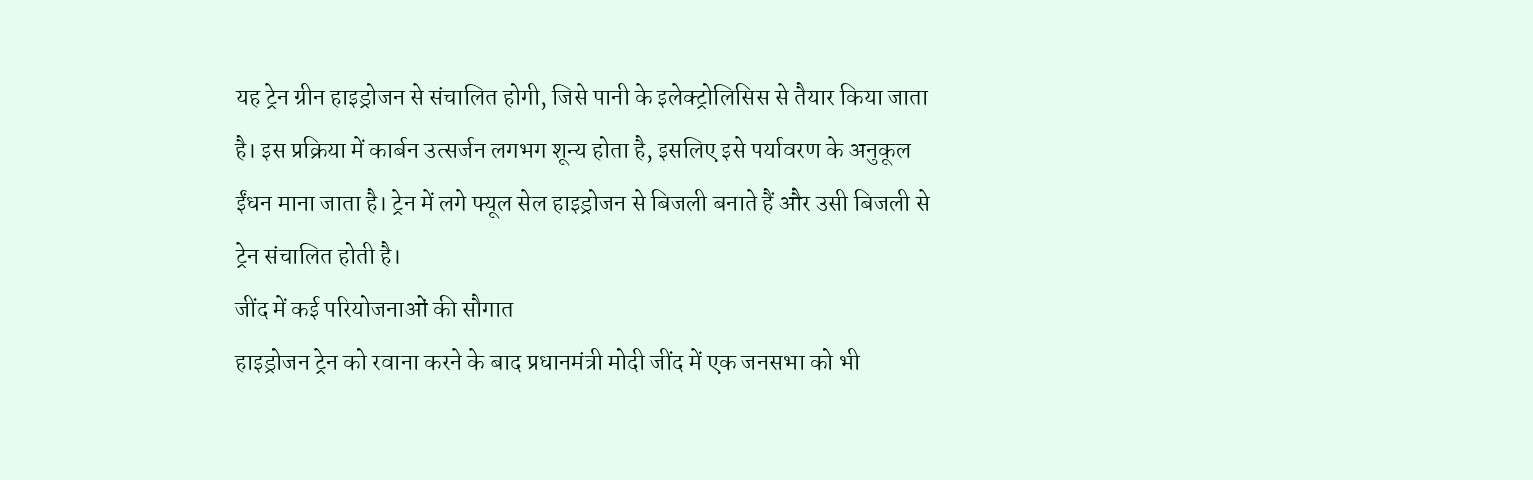यह ट्रेन ग्रीन हाइड्रोजन से संचालित होगी, जिसे पानी के इलेक्ट्रोलिसिस से तैयार किया जाता है। इस प्रक्रिया में कार्बन उत्सर्जन लगभग शून्य होता है, इसलिए इसे पर्यावरण के अनुकूल ईंधन माना जाता है। ट्रेन में लगे फ्यूल सेल हाइड्रोजन से बिजली बनाते हैं और उसी बिजली से ट्रेन संचालित होती है।
जींद में कई परियोजनाओं की सौगात
हाइड्रोजन ट्रेन को रवाना करने के बाद प्रधानमंत्री मोदी जींद में एक जनसभा को भी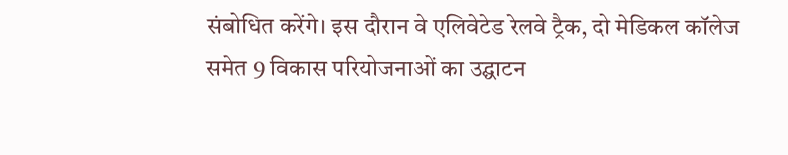संबोधित करेंगे। इस दौरान वे एलिवेटेड रेलवे ट्रैक, दो मेडिकल कॉलेज समेत 9 विकास परियोजनाओं का उद्घाटन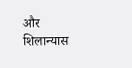और शिलान्यास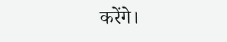करेंगे।